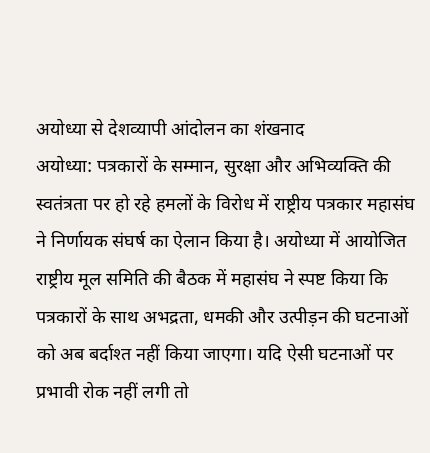अयोध्या से देशव्यापी आंदोलन का शंखनाद
अयोध्या: पत्रकारों के सम्मान, सुरक्षा और अभिव्यक्ति की स्वतंत्रता पर हो रहे हमलों के विरोध में राष्ट्रीय पत्रकार महासंघ ने निर्णायक संघर्ष का ऐलान किया है। अयोध्या में आयोजित राष्ट्रीय मूल समिति की बैठक में महासंघ ने स्पष्ट किया कि पत्रकारों के साथ अभद्रता, धमकी और उत्पीड़न की घटनाओं को अब बर्दाश्त नहीं किया जाएगा। यदि ऐसी घटनाओं पर प्रभावी रोक नहीं लगी तो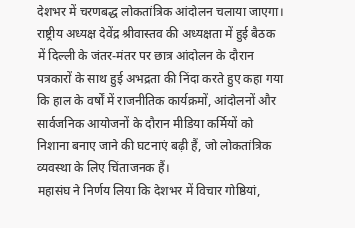देशभर में चरणबद्ध लोकतांत्रिक आंदोलन चलाया जाएगा।
राष्ट्रीय अध्यक्ष देवेंद्र श्रीवास्तव की अध्यक्षता में हुई बैठक में दिल्ली के जंतर-मंतर पर छात्र आंदोलन के दौरान पत्रकारों के साथ हुई अभद्रता की निंदा करते हुए कहा गया कि हाल के वर्षों में राजनीतिक कार्यक्रमों, आंदोलनों और सार्वजनिक आयोजनों के दौरान मीडिया कर्मियों को निशाना बनाए जाने की घटनाएं बढ़ी हैं, जो लोकतांत्रिक व्यवस्था के लिए चिंताजनक हैं।
महासंघ ने निर्णय लिया कि देशभर में विचार गोष्ठियां,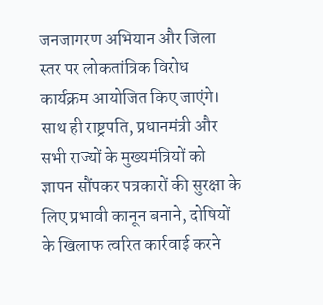जनजागरण अभियान और जिला स्तर पर लोकतांत्रिक विरोध कार्यक्रम आयोजित किए जाएंगे। साथ ही राष्ट्रपति, प्रधानमंत्री और सभी राज्यों के मुख्यमंत्रियों को ज्ञापन सौंपकर पत्रकारों की सुरक्षा के लिए प्रभावी कानून बनाने, दोषियों के खिलाफ त्वरित कार्रवाई करने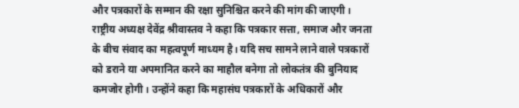और पत्रकारों के सम्मान की रक्षा सुनिश्चित करने की मांग की जाएगी।
राष्ट्रीय अध्यक्ष देवेंद्र श्रीवास्तव ने कहा कि पत्रकार सत्ता, समाज और जनता के बीच संवाद का महत्वपूर्ण माध्यम है। यदि सच सामने लाने वाले पत्रकारों को डराने या अपमानित करने का माहौल बनेगा तो लोकतंत्र की बुनियाद कमजोर होगी। उन्होंने कहा कि महासंघ पत्रकारों के अधिकारों और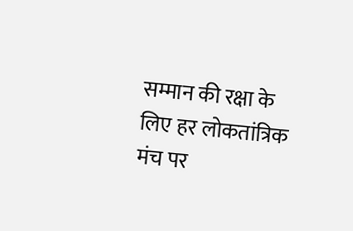सम्मान की रक्षा के लिए हर लोकतांत्रिक मंच पर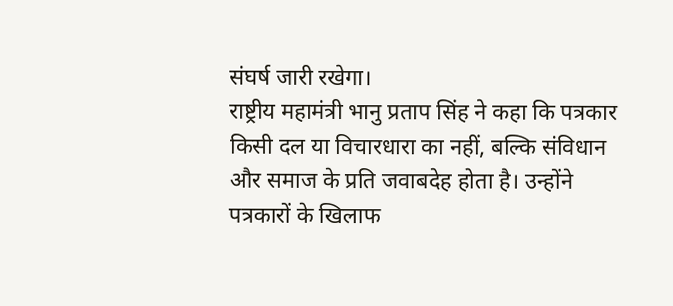संघर्ष जारी रखेगा।
राष्ट्रीय महामंत्री भानु प्रताप सिंह ने कहा कि पत्रकार किसी दल या विचारधारा का नहीं, बल्कि संविधान और समाज के प्रति जवाबदेह होता है। उन्होंने पत्रकारों के खिलाफ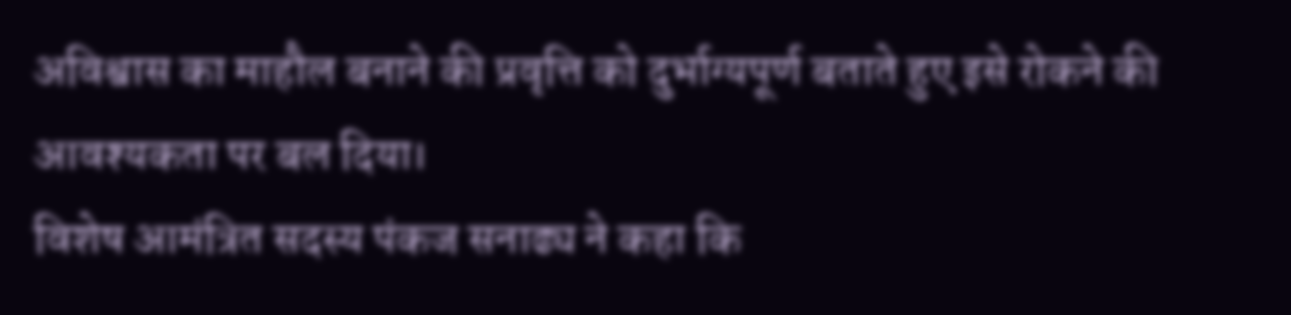अविश्वास का माहौल बनाने की प्रवृत्ति को दुर्भाग्यपूर्ण बताते हुए इसे रोकने की आवश्यकता पर बल दिया।
विशेष आमंत्रित सदस्य पंकज सनाढ्य ने कहा कि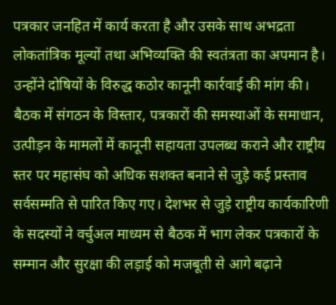पत्रकार जनहित में कार्य करता है और उसके साथ अभद्रता लोकतांत्रिक मूल्यों तथा अभिव्यक्ति की स्वतंत्रता का अपमान है। उन्होंने दोषियों के विरुद्ध कठोर कानूनी कार्रवाई की मांग की।
बैठक में संगठन के विस्तार, पत्रकारों की समस्याओं के समाधान, उत्पीड़न के मामलों में कानूनी सहायता उपलब्ध कराने और राष्ट्रीय स्तर पर महासंघ को अधिक सशक्त बनाने से जुड़े कई प्रस्ताव सर्वसम्मति से पारित किए गए। देशभर से जुड़े राष्ट्रीय कार्यकारिणी के सदस्यों ने वर्चुअल माध्यम से बैठक में भाग लेकर पत्रकारों के सम्मान और सुरक्षा की लड़ाई को मजबूती से आगे बढ़ाने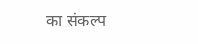का संकल्प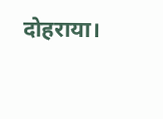दोहराया।